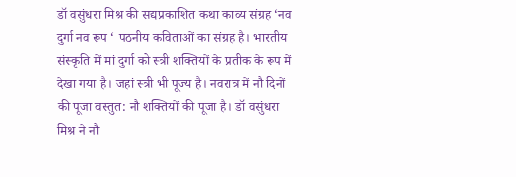डॉ वसुंधरा मिश्र की सद्यप्रकाशित कथा काव्य संग्रह ‘नव दुर्गा नव रूप ‘ पठनीय कविताओं का संग्रह है। भारतीय संस्कृति में मां दुर्गा को स्त्री शक्तियों के प्रतीक के रूप में देखा गया है। जहां स्त्री भी पूज्य है। नवरात्र में नौ दिनों की पूजा वस्तुत: नौ शक्तियों की पूजा है। डॉ वसुंधरा मिश्र ने नौ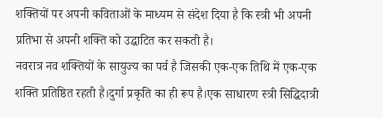शक्तियों पर अपनी कविताओं के माध्यम से संदेश दिया है कि स्त्री भी अपनी प्रतिभा से अपनी शक्ति को उद्घाटित कर सकती है।
नवरात्र नव शक्तियों के सायुज्य का पर्व है जिसकी एक-एक तिथि में एक-एक शक्ति प्रतिष्ठित रहती है।दुर्गा प्रकृति का ही रूप है।एक साधारण स्त्री सिद्धिदात्री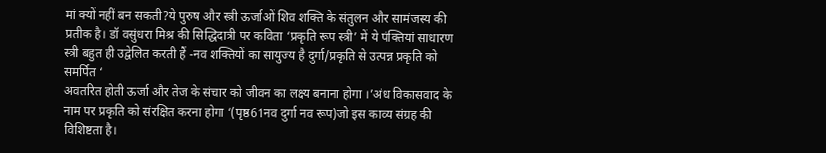मां क्यों नहीं बन सकती?ये पुरुष और स्त्री ऊर्जाओं शिव शक्ति के संतुलन और सामंजस्य की प्रतीक है। डॉ वसुंधरा मिश्र की सिद्धिदात्री पर कविता ‘प्रकृति रूप स्त्री’ में ये पंक्तियां साधारण स्त्री बहुत ही उद्वेलित करती हैं -नव शक्तियों का सायुज्य है दुर्गा/प्रकृति से उत्पन्न प्रकृति को समर्पित ‘
अवतरित होती ऊर्जा और तेज के संचार को जीवन का लक्ष्य बनाना होगा ।’अंध विकासवाद के नाम पर प्रकृति को संरक्षित करना होगा ‘(पृष्ठ61नव दुर्गा नव रूप)जो इस काव्य संग्रह की विशिष्टता है।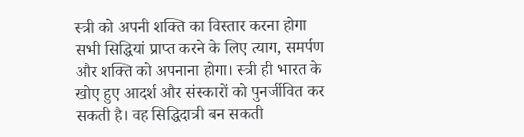स्त्री को अपनी शक्ति का विस्तार करना होगा सभी सिद्धियां प्राप्त करने के लिए त्याग, समर्पण और शक्ति को अपनाना होगा। स्त्री ही भारत के खोए हुए आदर्श और संस्कारों को पुनर्जीवित कर सकती है। वह सिद्धिदात्री बन सकती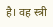है। वह स्त्री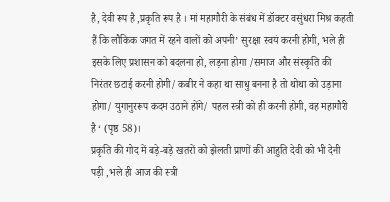है, देवी रूप है ,प्रकृति रूप है । मां महागौरी के संबंध में डॉक्टर वसुंधरा मिश्र कहती हैं कि लौकिक जगत में रहने वालों को अपनी’ सुरक्षा स्वयं करनी होगी, भले ही इसके लिए प्रशासन को बदलना हो, लड़ना होगा /समाज और संस्कृति की निरंतर छटाई करनी होगी/ कबीर ने कहा था साधु बनना है तो थोथा को उड़ाना होगा/ युगानुररूप कदम उठाने होंगे/ पहल स्त्री को ही करनी होगी, वह महागौरी है ‘ (पृष्ठ 58)।
प्रकृति की गोद में बड़े-बड़े खतरों को झेलती प्राणों की आहुति देवी को भी देनी पड़ी ,भले ही आज की स्त्री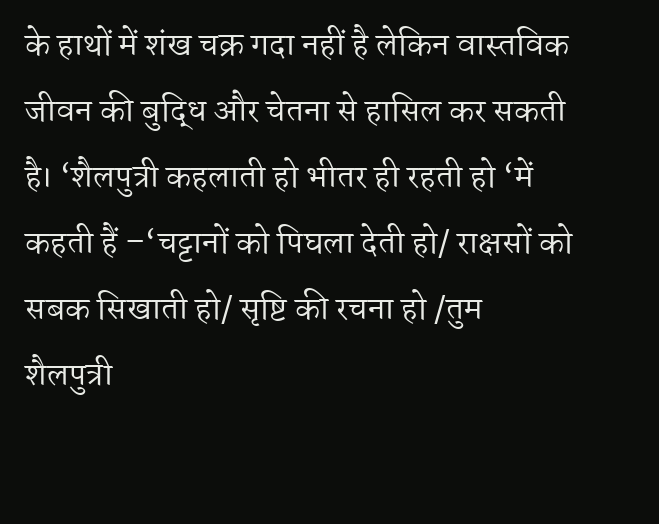के हाथों में शंख चक्र गदा नहीं है लेकिन वास्तविक जीवन की बुद्धि और चेतना से हासिल कर सकती है। ‘शैलपुत्री कहलाती हो भीतर ही रहती हो ‘में कहती हैं –‘चट्टानों को पिघला देती हो/ राक्षसों को सबक सिखाती हो/ सृष्टि की रचना हो /तुम शैलपुत्री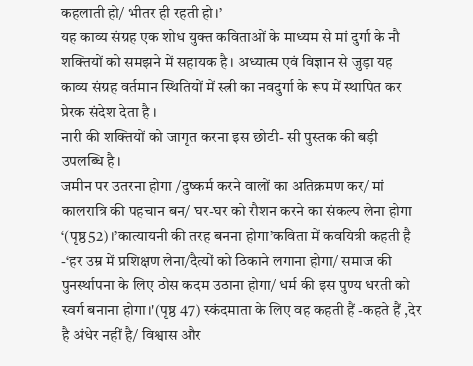कहलाती हो/ भीतर ही रहती हो।’
यह काव्य संग्रह एक शोध युक्त कविताओं के माध्यम से मां दुर्गा के नौ शक्तियों को समझने में सहायक है। अध्यात्म एवं विज्ञान से जुड़ा यह काव्य संग्रह वर्तमान स्थितियों में स्त्री का नवदुर्गा के रूप में स्थापित कर प्रेरक संदेश देता है ।
नारी की शक्तियों को जागृत करना इस छोटी- सी पुस्तक की बड़ी उपलब्धि है।
जमीन पर उतरना होगा /दुष्कर्म करने वालों का अतिक्रमण कर/ मां कालरात्रि की पहचान बन/ घर-घर को रौशन करने का संकल्प लेना होगा ‘(पृष्ठ52)।’कात्यायनी की तरह बनना होगा’कविता में कवयित्री कहती है -‘हर उम्र में प्रशिक्षण लेना/दैत्यों को ठिकाने लगाना होगा/ समाज की पुनर्स्थापना के लिए ठोस कदम उठाना होगा/ धर्म की इस पुण्य धरती को स्वर्ग बनाना होगा।'(पृष्ठ 47) स्कंदमाता के लिए वह कहती हैं -कहते हैं ,देर है अंधेर नहीं है/ विश्वास और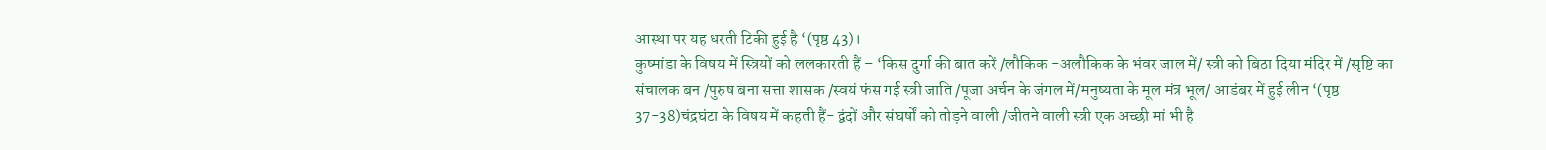आस्था पर यह धरती टिकी हुई है ‘(पृष्ठ 43)।
कुष्मांडा के विषय में स्त्रियों को ललकारती हैं – ‘किस दुर्गा की बात करें /लौकिक -अलौकिक के भंवर जाल में/ स्त्री को बिठा दिया मंदिर में /सृष्टि का संचालक बन /पुरुष बना सत्ता शासक /स्वयं फंस गई स्त्री जाति /पूजा अर्चन के जंगल में/मनुष्यता के मूल मंत्र भूल/ आडंबर में हुई लीन ‘(पृष्ठ 37-38)चंद्रघंटा के विषय में कहती हैं- द्वंदों और संघर्षों को तोड़ने वाली /जीतने वाली स्त्री एक अच्छी मां भी है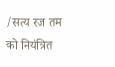/सत्य रज तम को नियंत्रित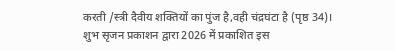करती /स्त्री दैवीय शक्तियों का पुंज है,वही चंद्रघंटा है (पृष्ठ 34)।
शुभ सृजन प्रकाशन द्वारा 2026 में प्रकाशित इस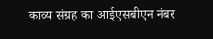काव्य संग्रह का आईएसबीएन नंबर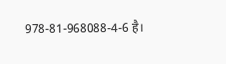978-81-968088-4-6 है।